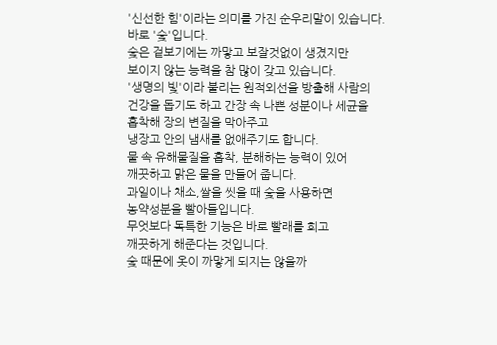'신선한 힘'이라는 의미를 가진 순우리말이 있습니다.
바로 '숯'입니다.
숯은 겉보기에는 까맣고 보잘것없이 생겼지만
보이지 않는 능력을 참 많이 갖고 있습니다.
'생명의 빛'이라 불리는 원적외선을 방출해 사람의
건강을 돕기도 하고 간장 속 나쁜 성분이나 세균을
흡착해 장의 변질을 막아주고
냉장고 안의 냄새를 없애주기도 합니다.
물 속 유해물질을 흡착, 분해하는 능력이 있어
깨끗하고 맑은 물을 만들어 줍니다.
과일이나 채소,쌀을 씻을 때 숯을 사용하면
농약성분을 빨아들입니다.
무엇보다 독특한 기능은 바로 빨래를 희고
깨끗하게 해준다는 것입니다.
숯 때문에 옷이 까맣게 되지는 않을까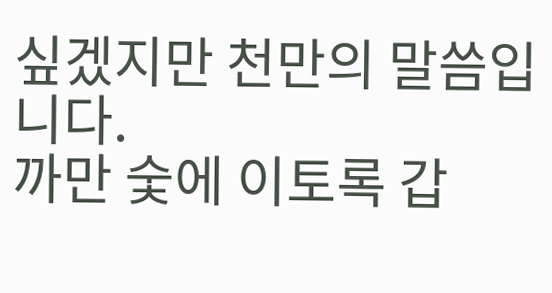싶겠지만 천만의 말씀입니다.
까만 숯에 이토록 갑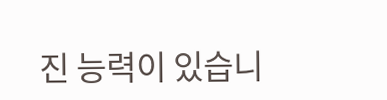진 능력이 있습니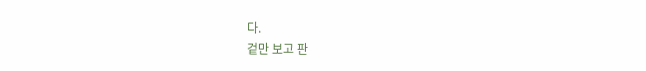다.
겉만 보고 판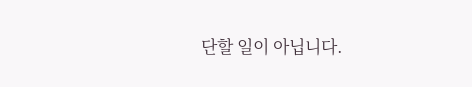단할 일이 아닙니다.